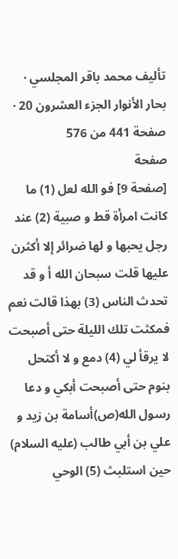تأليف محمد باقر المجلسي · بحار الأنوار الجزء العشرون 20 · صفحة 441 من 576
صفحة
[صفحة 9] فو الله لعل (1) ما كانت امرأة قط و صبية (2) عند رجل يحبها و لها ضرائر إلا أكثرن عليها قلت سبحان الله أ و قد تحدث الناس (3) بهذا قالت نعم فمكثت تلك الليلة حتى أصبحت لا يرقأ لي (4) دمع و لا أكتحل بنوم حتى أصبحت أبكي و دعا رسول الله(ص)أسامة بن زيد و علي بن أبي طالب (عليه السلام) حين استلبث (5) الوحي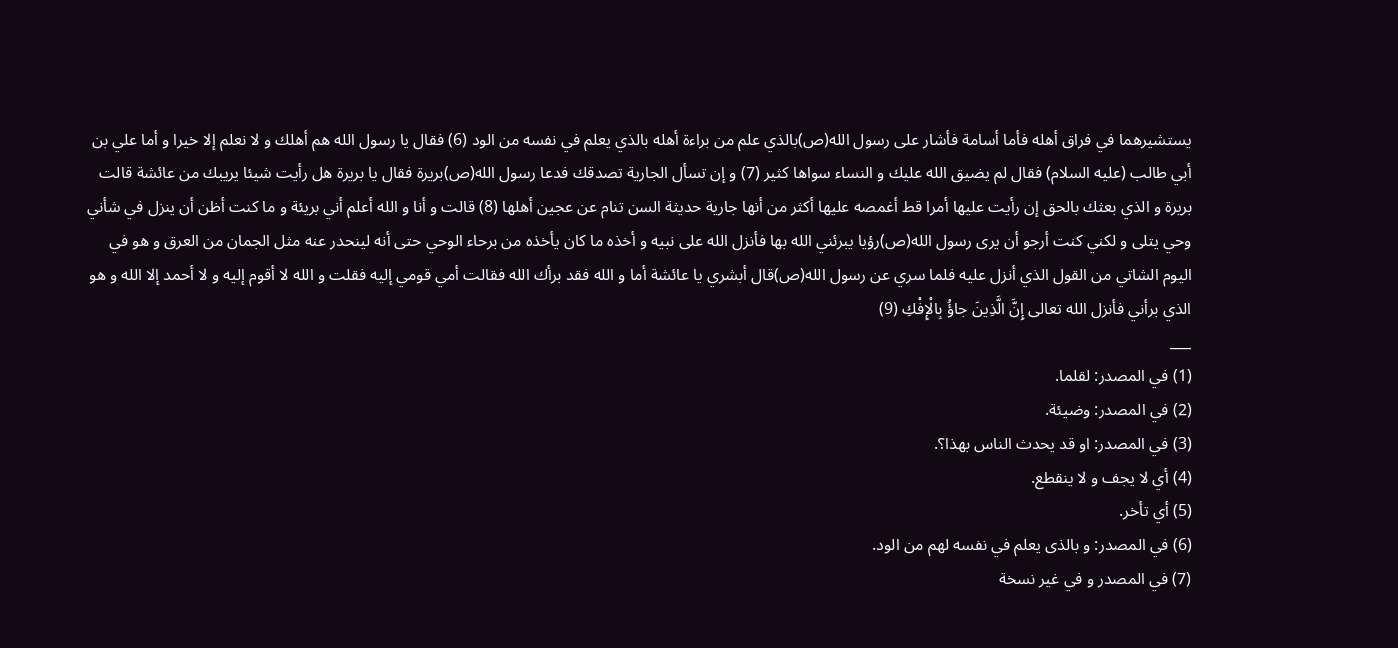يستشيرهما في فراق أهله فأما أسامة فأشار على رسول الله(ص)بالذي علم من براءة أهله بالذي يعلم في نفسه من الود (6) فقال يا رسول الله هم أهلك و لا نعلم إلا خيرا و أما علي بن أبي طالب (عليه السلام) فقال لم يضيق الله عليك و النساء سواها كثير (7) و إن تسأل الجارية تصدقك فدعا رسول الله(ص)بريرة فقال يا بريرة هل رأيت شيئا يريبك من عائشة قالت بريرة و الذي بعثك بالحق إن رأيت عليها أمرا قط أغمصه عليها أكثر من أنها جارية حديثة السن تنام عن عجين أهلها (8) قالت و أنا و الله أعلم أني بريئة و ما كنت أظن أن ينزل في شأني وحي يتلى و لكني كنت أرجو أن يرى رسول الله(ص)رؤيا يبرئني الله بها فأنزل الله على نبيه و أخذه ما كان يأخذه من برحاء الوحي حتى أنه لينحدر عنه مثل الجمان من العرق و هو في اليوم الشاتي من القول الذي أنزل عليه فلما سري عن رسول الله(ص)قال أبشري يا عائشة أما و الله فقد برأك الله فقالت أمي قومي إليه فقلت و الله لا أقوم إليه و لا أحمد إلا الله و هو الذي برأني فأنزل الله تعالى إِنَّ الَّذِينَ جاؤُ بِالْإِفْكِ (9)
___
(1) في المصدر: لقلما.
(2) في المصدر: وضيئة.
(3) في المصدر: او قد يحدث الناس بهذا؟.
(4) أي لا يجف و لا ينقطع.
(5) أي تأخر.
(6) في المصدر: و بالذى يعلم في نفسه لهم من الود.
(7) في المصدر و في غير نسخة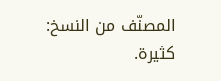المصنّف من النسخ: كثيرة.